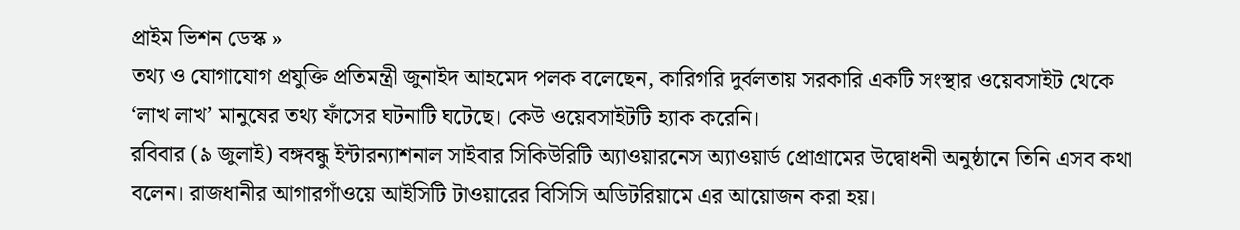প্রাইম ভিশন ডেস্ক »
তথ্য ও যোগাযোগ প্রযুক্তি প্রতিমন্ত্রী জুনাইদ আহমেদ পলক বলেছেন, কারিগরি দুর্বলতায় সরকারি একটি সংস্থার ওয়েবসাইট থেকে ‘লাখ লাখ’ মানুষের তথ্য ফাঁসের ঘটনাটি ঘটেছে। কেউ ওয়েবসাইটটি হ্যাক করেনি।
রবিবার (৯ জুলাই) বঙ্গবন্ধু ইন্টারন্যাশনাল সাইবার সিকিউরিটি অ্যাওয়ারনেস অ্যাওয়ার্ড প্রোগ্রামের উদ্বোধনী অনুষ্ঠানে তিনি এসব কথা বলেন। রাজধানীর আগারগাঁওয়ে আইসিটি টাওয়ারের বিসিসি অডিটরিয়ামে এর আয়োজন করা হয়।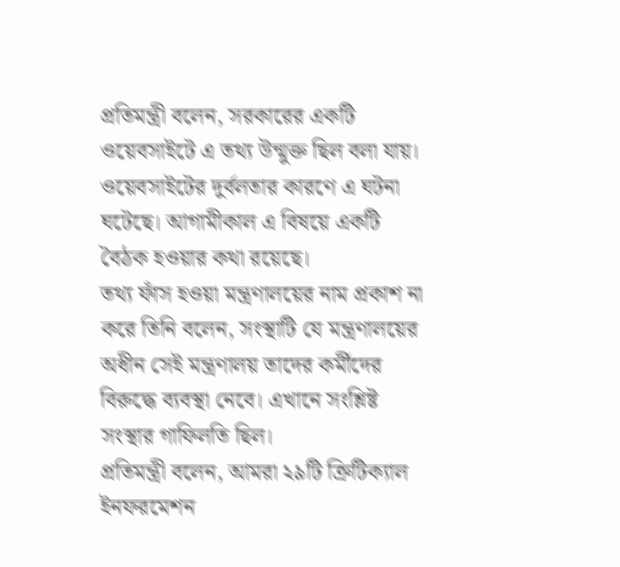প্রতিমন্ত্রী বলেন, সরকারের একটি ওয়েবসাইটে এ তথ্য উন্মুক্ত ছিল বলা যায়। ওয়েবসাইটের দুর্বলতার কারণে এ ঘটনা ঘটেছে। আগামীকাল এ বিষয়ে একটি বৈঠক হওয়ার কথা রয়েছে।
তথ্য ফাঁস হওয়া মন্ত্রণালয়ের নাম প্রকাশ না করে তিনি বলেন, সংস্থাটি যে মন্ত্রণালয়ের অধীন সেই মন্ত্রণালয় তাদের কর্মীদের বিরুদ্ধে ব্যবস্থা নেবে। এখানে সংশ্লিষ্ট সংস্থার গাফিলতি ছিল।
প্রতিমন্ত্রী বলেন, আমরা ২৯টি ক্রিটিক্যাল ইনফরমেশন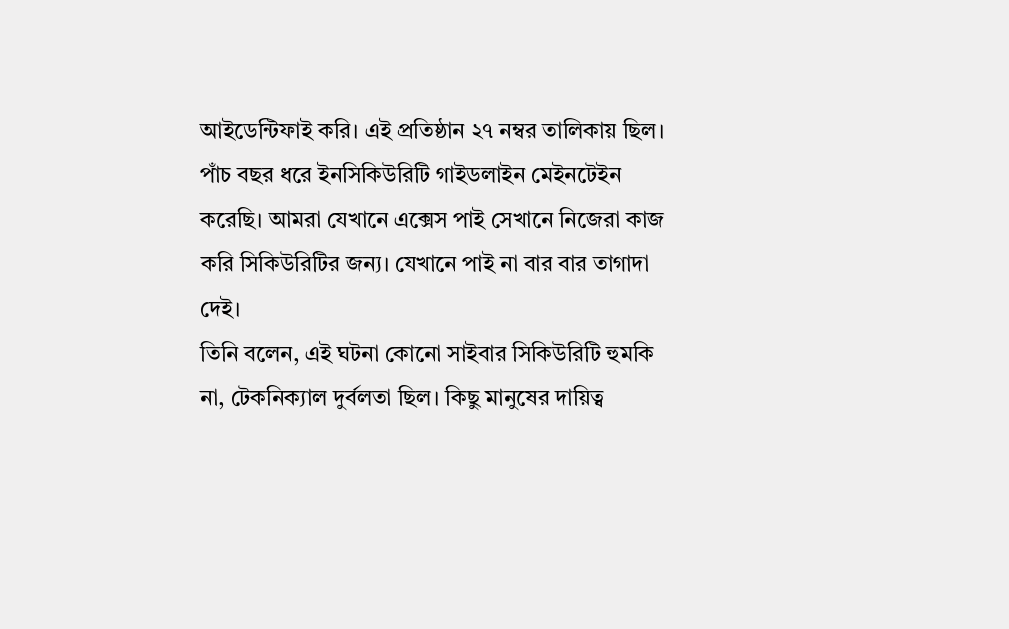আইডেন্টিফাই করি। এই প্রতিষ্ঠান ২৭ নম্বর তালিকায় ছিল। পাঁচ বছর ধরে ইনসিকিউরিটি গাইডলাইন মেইনটেইন করেছি। আমরা যেখানে এক্সেস পাই সেখানে নিজেরা কাজ করি সিকিউরিটির জন্য। যেখানে পাই না বার বার তাগাদা দেই।
তিনি বলেন, এই ঘটনা কোনো সাইবার সিকিউরিটি হুমকি না, টেকনিক্যাল দুর্বলতা ছিল। কিছু মানুষের দায়িত্ব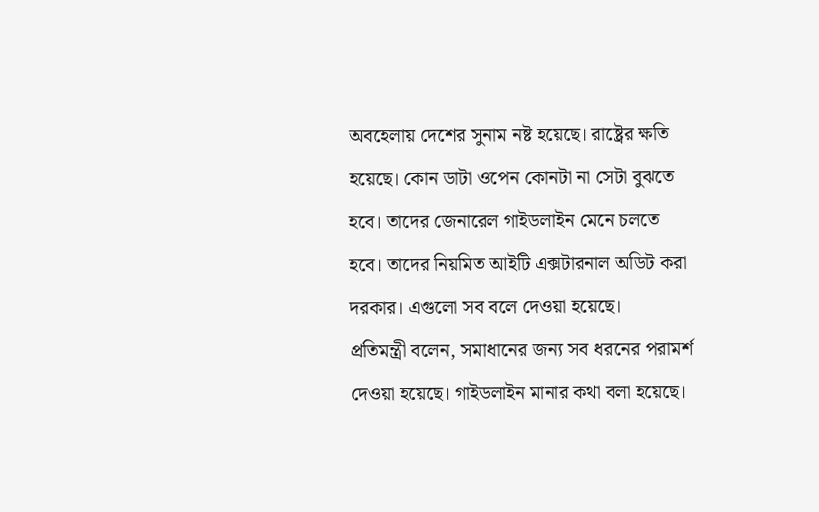অবহেলায় দেশের সুনাম নষ্ট হয়েছে। রাষ্ট্রের ক্ষতি হয়েছে। কোন ডাটা ওপেন কোনটা না সেটা বুঝতে হবে। তাদের জেনারেল গাইডলাইন মেনে চলতে হবে। তাদের নিয়মিত আইটি এক্সটারনাল অডিট করা দরকার। এগুলো সব বলে দেওয়া হয়েছে।
প্রতিমন্ত্রী বলেন, সমাধানের জন্য সব ধরনের পরামর্শ দেওয়া হয়েছে। গাইডলাইন মানার কথা বলা হয়েছে।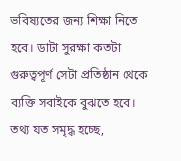ভবিষ্যতের জন্য শিক্ষা নিতে হবে। ডাটা সুরক্ষা কতটা গুরুত্বপূর্ণ সেটা প্রতিষ্ঠান থেকে ব্যক্তি সবাইকে বুঝতে হবে। তথ্য যত সমৃদ্ধ হচ্ছে,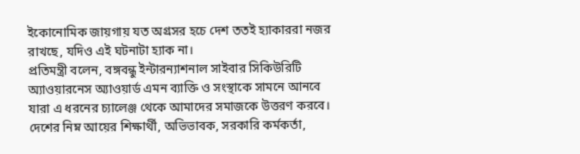ইকোনোমিক জায়গায় যত অগ্রসর হচে দেশ ততই হ্যাকাররা নজর রাখছে, যদিও এই ঘটনাটা হ্যাক না।
প্রতিমন্ত্রী বলেন, বঙ্গবন্ধু ইন্টারন্যাশনাল সাইবার সিকিউরিটি অ্যাওয়ারনেস অ্যাওয়ার্ড এমন ব্যাক্তি ও সংস্থাকে সামনে আনবে যারা এ ধরনের চ্যালেঞ্জ থেকে আমাদের সমাজকে উত্তরণ করবে।
দেশের নিম্ন আয়ের শিক্ষার্থী, অভিভাবক, সরকারি কর্মকর্তা,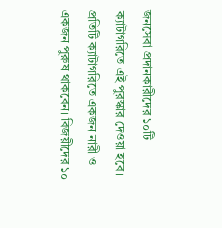জনসেবা প্রদানকারীদের ১০টি ক্যাটাগরিতে এই পুরস্কার দেওয়া হবে। প্রতিটি ক্যাটাগরিতে একজন নারী ও একজন পুরুষ থাকবেন। বিজয়ীদের ১০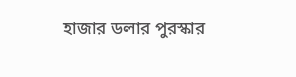হাজার ডলার পুরস্কার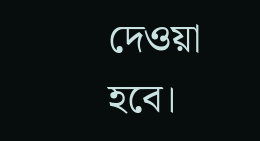দেওয়া হবে।